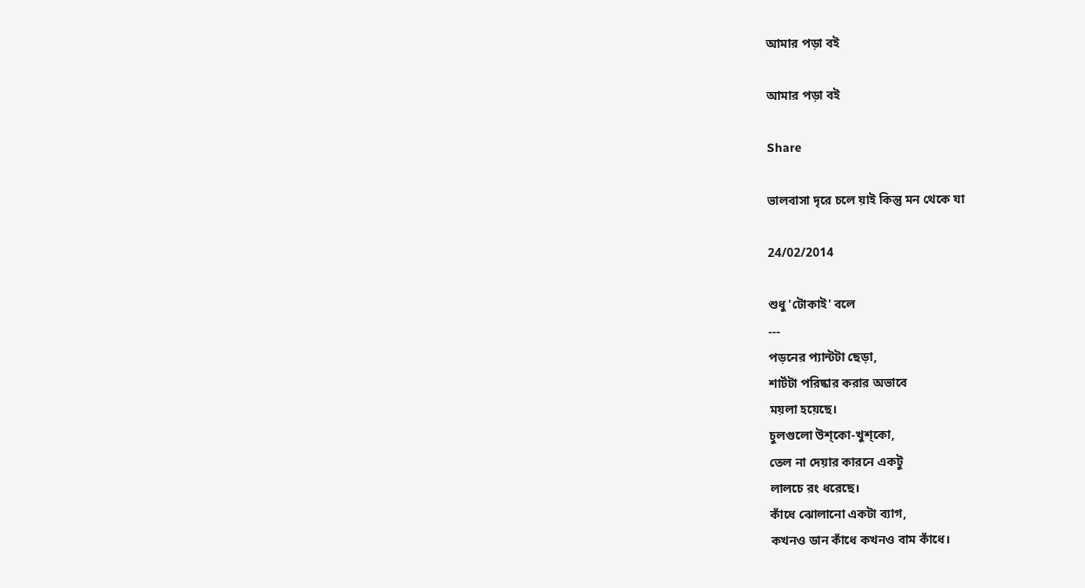আমার পড়া বই

আমার পড়া বই

Share

ভালবাসা দৃরে চলে য়াই কিন্তু মন থেকে যা

24/02/2014

শুধু 'টোকাই' বলে
---
পড়নের প্যান্টটা ছেড়া,
শার্টটা পরিষ্কার করার অভাবে
ময়লা হয়েছে।
চুলগুলো উশ্কো-খুশ্কো,
তেল না দেয়ার কারনে একটু
লালচে রং ধরেছে।
কাঁধে ঝোলানো একটা ব্যাগ,
কখনও ডান কাঁধে কখনও বাম কাঁধে।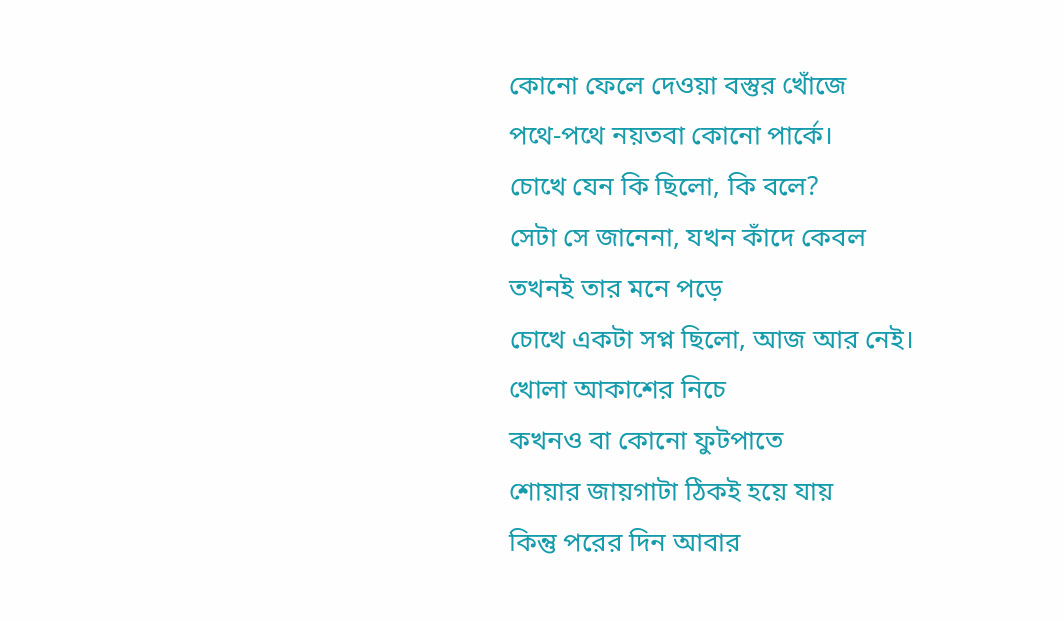কোনো ফেলে দেওয়া বস্তুর খোঁজে
পথে-পথে নয়তবা কোনো পার্কে।
চোখে যেন কি ছিলো, কি বলে?
সেটা সে জানেনা, যখন কাঁদে কেবল
তখনই তার মনে পড়ে
চোখে একটা সপ্ন ছিলো, আজ আর নেই।
খোলা আকাশের নিচে
কখনও বা কোনো ফুটপাতে
শোয়ার জায়গাটা ঠিকই হয়ে যায়
কিন্তু পরের দিন আবার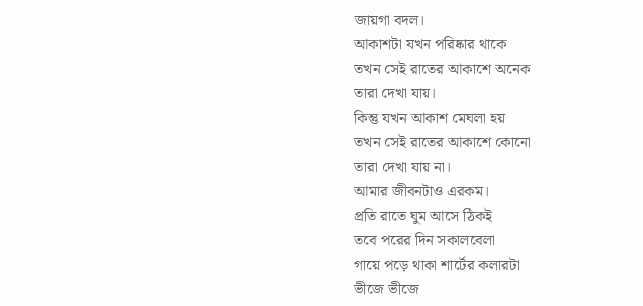জায়গা বদল।
আকাশটা যখন পরিষ্কার থাকে
তখন সেই রাতের আকাশে অনেক
তারা দেখা যায়।
কিন্তু যখন আকাশ মেঘলা হয়
তখন সেই রাতের আকাশে কোনো
তারা দেখা যায় না।
আমার জীবনটাও এরকম।
প্রতি রাতে ঘুম আসে ঠিকই
তবে পরের দিন সকালবেলা
গায়ে পড়ে থাকা শার্টের কলারটা
ভীজে ভীজে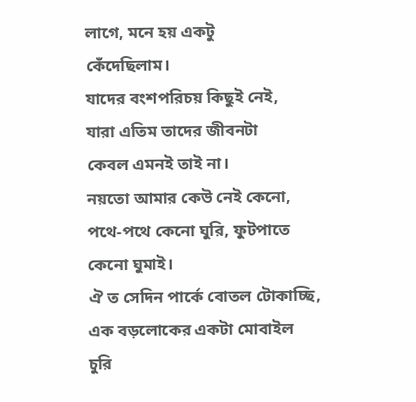লাগে, মনে হয় একটু
কেঁদেছিলাম।
যাদের বংশপরিচয় কিছুই নেই,
যারা এতিম তাদের জীবনটা
কেবল এমনই তাই না।
নয়তো আমার কেউ নেই কেনো,
পথে-পথে কেনো ঘুরি, ফুটপাতে
কেনো ঘুমাই।
ঐ ত সেদিন পার্কে বোতল টোকাচ্ছি,
এক বড়লোকের একটা মোবাইল
চুরি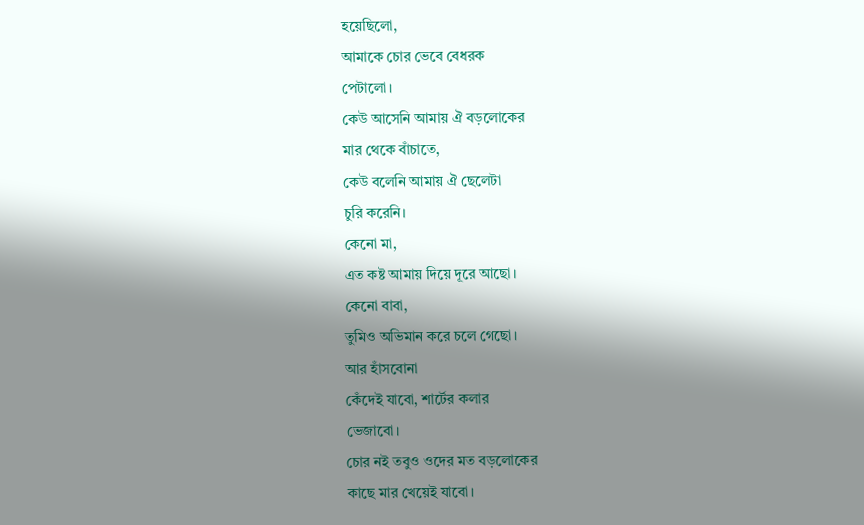হয়েছিলো,
আমাকে চোর ভেবে বেধরক
পেটালো।
কেউ আসেনি আমায় ঐ বড়লোকের
মার থেকে বাঁচাতে,
কেউ বলেনি আমায় ঐ ছেলেটা
চুরি করেনি।
কেনো মা,
এত কষ্ট আমায় দিয়ে দূরে আছো।
কেনো বাবা,
তুমিও অভিমান করে চলে গেছো।
আর হাঁসবোনা
কেঁদেই যাবো, শার্টের কলার
ভেজাবো।
চোর নই তবুও ওদের মত বড়লোকের
কাছে মার খেয়েই যাবো।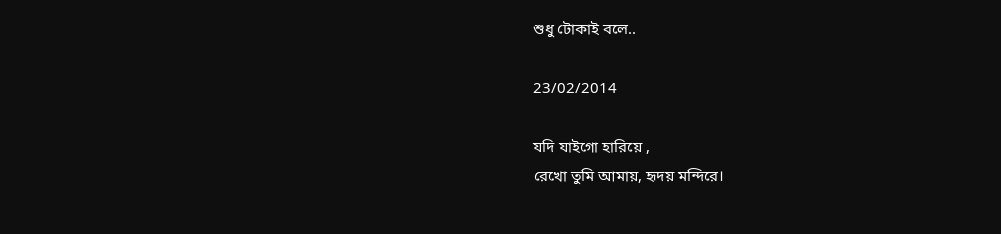শুধু টোকাই বলে..

23/02/2014

যদি যাইগো হারিয়ে ,
রেখো তুমি আমায়, হৃদয় মন্দিরে।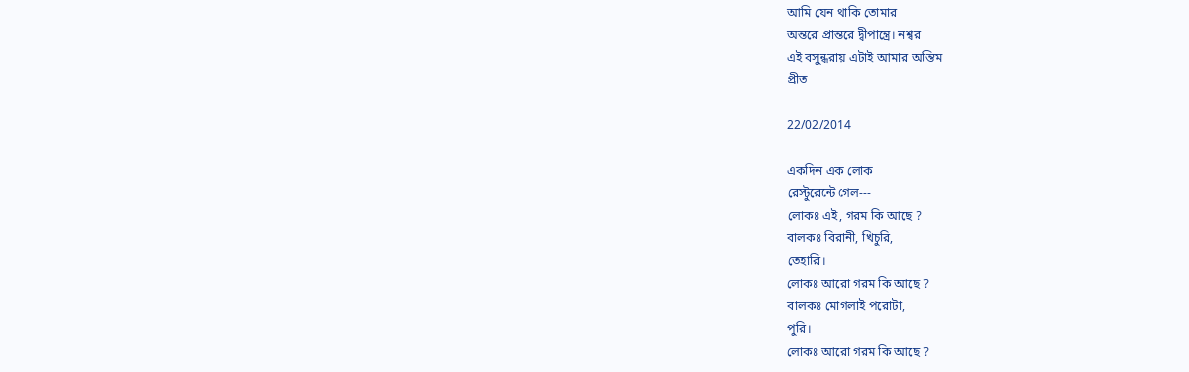আমি যেন থাকি তোমার
অন্তরে প্রান্তরে দ্বীপান্ত্রে। নশ্বর
এই বসুন্ধরায় এটাই আমার অন্তিম
প্রীত

22/02/2014

একদিন এক লোক
রেস্টুরেন্টে গেল---
লোকঃ এই, গরম কি আছে ?
বালকঃ বিরানী, খিচুরি,
তেহারি।
লোকঃ আরো গরম কি আছে ?
বালকঃ মোগলাই পরোটা,
পুরি।
লোকঃ আরো গরম কি আছে ?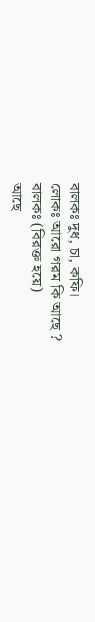বালকঃ দুধ, চা, কফি।
লোকঃ আরো গরম কি আছে ?
বালকঃ (বিরক্ত হয়ে)
আছে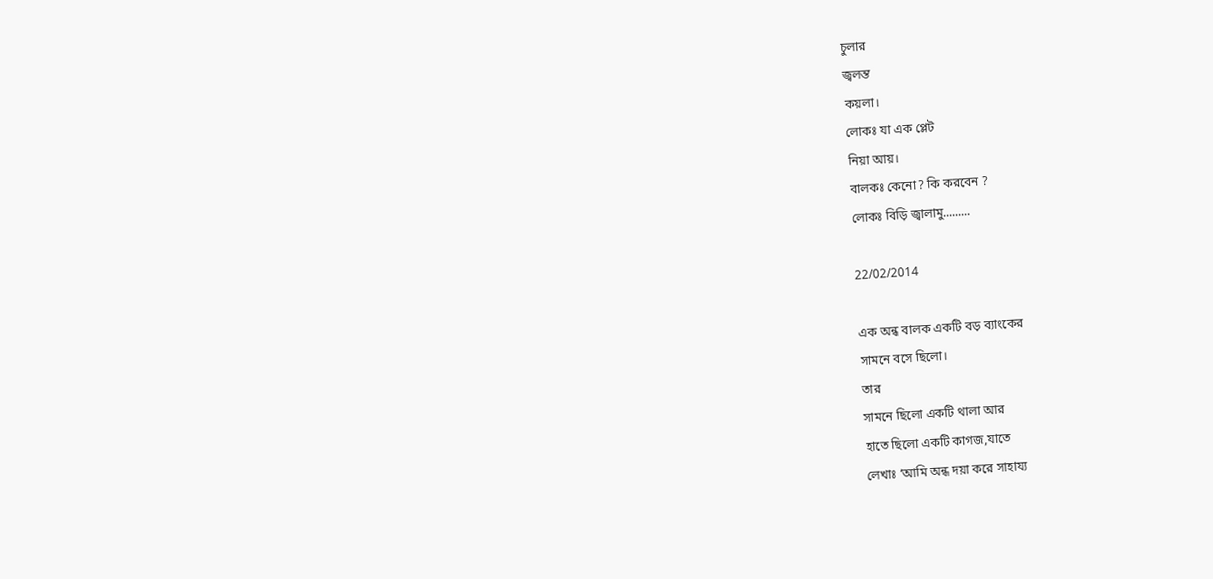চুলার
জ্বলন্ত
কয়লা।
লোকঃ যা এক প্লেট
নিয়া আয়।
বালকঃ কেনো? কি করবেন ?
লোকঃ বিড়ি জ্বালামু.........

22/02/2014

এক অন্ধ বালক একটি বড় ব্যাংকের
সামনে বসে ছিলো।
তার
সামনে ছিলো একটি থালা আর
হাতে ছিলো একটি কাগজ,যাতে
লেখাঃ ‘আমি অন্ধ দয়া করে সাহায্য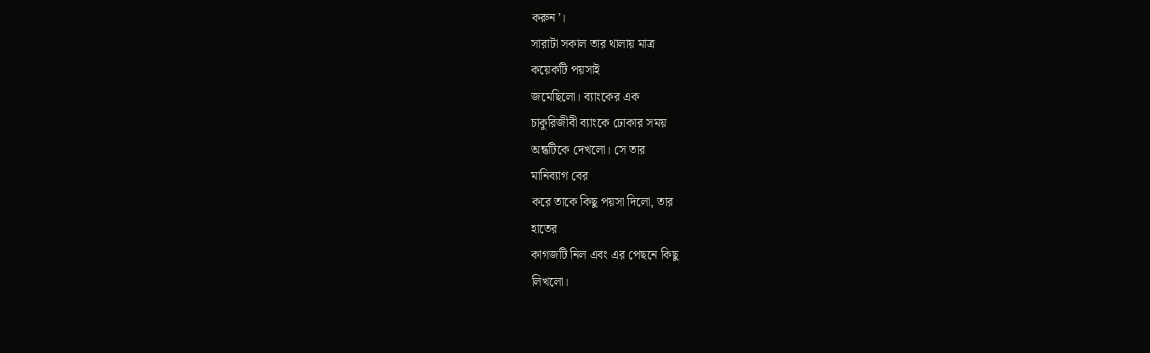করুন’।
সারাটা সকাল তার থালায় মাত্র
কয়েকটি পয়সাই
জমেছিলো। ব্যাংকের এক
চাকুরিজীবী ব্যাংকে ঢোকার সময়
অন্ধটিকে দেখলো। সে তার
মানিব্যাগ বের
করে তাকে কিছু পয়সা দিলো, তার
হাতের
কাগজটি নিল এবং এর পেছনে কিছু
লিখলো।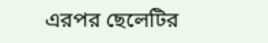এরপর ছেলেটির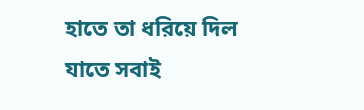হাতে তা ধরিয়ে দিল যাতে সবাই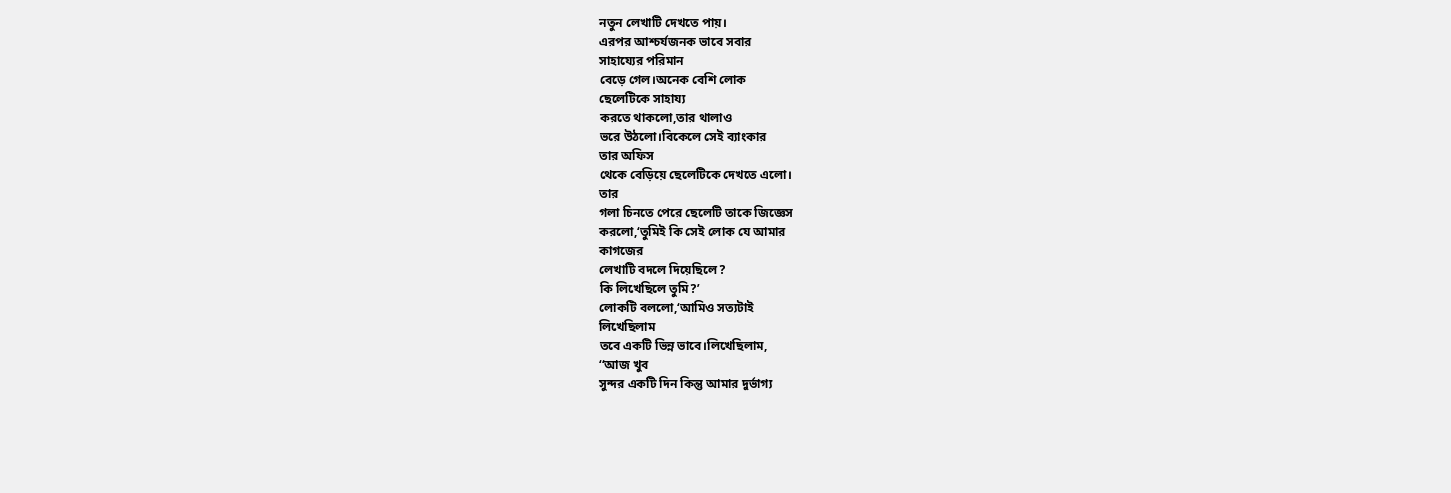নতুন লেখাটি দেখতে পায়।
এরপর আশ্চর্যজনক ভাবে সবার
সাহায্যের পরিমান
বেড়ে গেল।অনেক বেশি লোক
ছেলেটিকে সাহায্য
করতে থাকলো,তার থালাও
ভরে উঠলো।বিকেলে সেই ব্যাংকার
তার অফিস
থেকে বেড়িয়ে ছেলেটিকে দেখতে এলো।
তার
গলা চিনতে পেরে ছেলেটি তাকে জিজ্ঞেস
করলো,‘তুমিই কি সেই লোক যে আমার
কাগজের
লেখাটি বদলে দিয়েছিলে?
কি লিখেছিলে তুমি?’
লোকটি বললো,‘আমিও সত্যটাই
লিখেছিলাম
তবে একটি ভিন্ন ভাবে।লিখেছিলাম,
‘‘আজ খুব
সুন্দর একটি দিন কিন্তু আমার দুর্ভাগ্য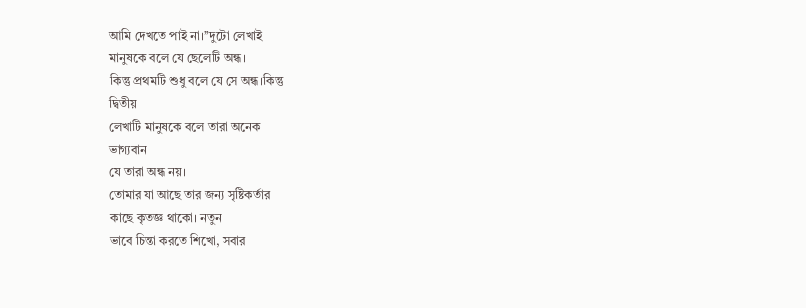আমি দেখতে পাই না।’’দুটো লেখাই
মানুষকে বলে যে ছেলেটি অন্ধ।
কিন্তু প্রথমটি শুধু বলে যে সে অন্ধ।কিন্তু
দ্বিতীয়
লেখাটি মানুষকে বলে তারা অনেক
ভাগ্যবান
যে তারা অন্ধ নয়।
তোমার যা আছে তার জন্য সৃষ্টিকর্তার
কাছে কৃতজ্ঞ থাকো। নতুন
ভাবে চিন্তা করতে শিখো, সবার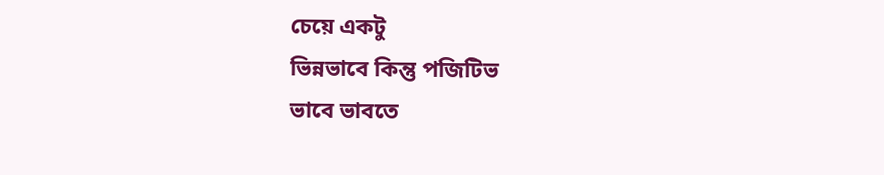চেয়ে একটু
ভিন্নভাবে কিন্তু পজিটিভ
ভাবে ভাবতে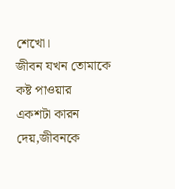শেখো।
জীবন যখন তোমাকে কষ্ট পাওয়ার
একশটা কারন
দেয়,জীবনকে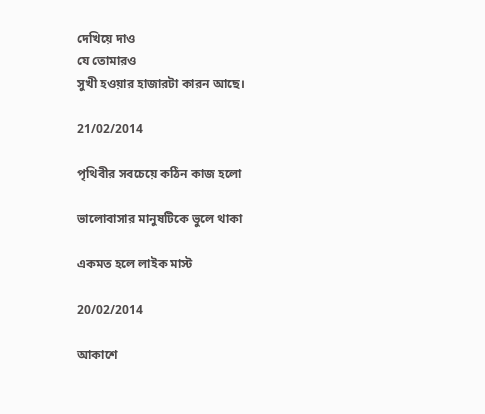দেখিয়ে দাও
যে তোমারও
সুখী হওয়ার হাজারটা কারন আছে।

21/02/2014

পৃথিবীর সবচেয়ে কঠিন কাজ হলো

ভালোবাসার মানুষটিকে ভুলে থাকা

একমত হলে লাইক মাস্ট

20/02/2014

আকাশে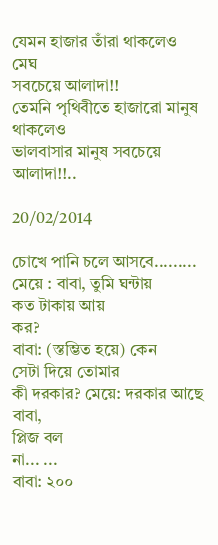যেমন হাজার তাঁরা থাকলেও মেঘ
সবচেয়ে আলাদা!!
তেমনি পৃথিবীতে হাজারো মানুষ
থাকলেও
ভালবাসার মানুষ সবচেয়ে আলাদা!!..

20/02/2014

চোখে পানি চলে আসবে.........
মেয়ে : বাবা, তুমি ঘন্টায়
কত টাকায় আয়
কর?
বাবা: (স্তম্ভিত হয়ে) কেন
সেটা দিয়ে তোমার
কী দরকার? মেয়ে: দরকার আছে বাবা,
প্লিজ বল
না... ...
বাবা: ২০০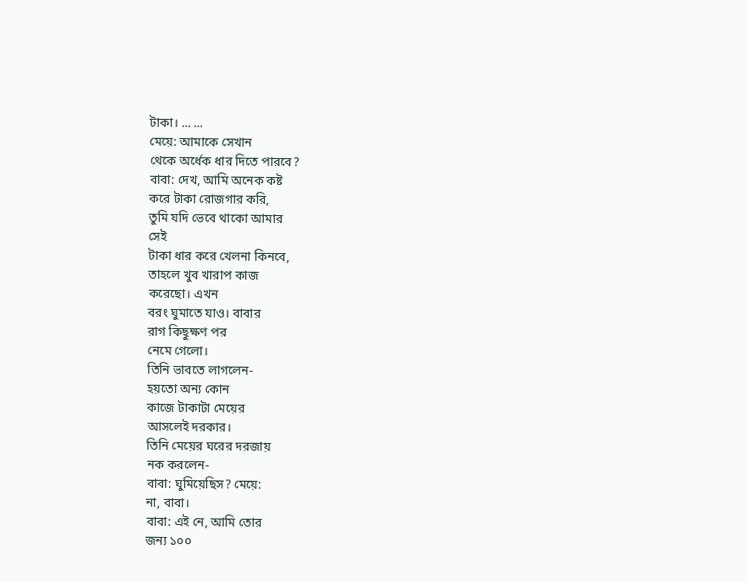টাকা। ... ...
মেয়ে: আমাকে সেখান
থেকে অর্ধেক ধার দিতে পারবে?
বাবা: দেখ, আমি অনেক কষ্ট
করে টাকা রোজগার করি,
তুমি যদি ভেবে থাকো আমার
সেই
টাকা ধার করে খেলনা কিনবে,
তাহলে খুব খারাপ কাজ
করেছো। এখন
বরং ঘুমাতে যাও। বাবার
রাগ কিছুক্ষণ পর
নেমে গেলো।
তিনি ভাবতে লাগলেন-
হয়তো অন্য কোন
কাজে টাকাটা মেয়ের
আসলেই দরকার।
তিনি মেয়ের ঘরের দরজায়
নক করলেন-
বাবা: ঘুমিয়েছিস? মেয়ে:
না, বাবা।
বাবা: এই নে, আমি তোর
জন্য ১০০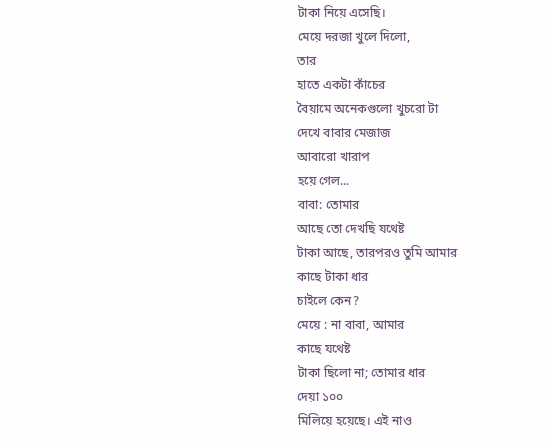টাকা নিয়ে এসেছি।
মেয়ে দরজা খুলে দিলো,
তার
হাতে একটা কাঁচের
বৈয়ামে অনেকগুলো খুচরো টা
দেখে বাবার মেজাজ
আবারো খারাপ
হয়ে গেল...
বাবা: তোমার
আছে তো দেখছি যথেষ্ট
টাকা আছে, তারপরও তুমি আমার
কাছে টাকা ধার
চাইলে কেন?
মেয়ে : না বাবা, আমার
কাছে যথেষ্ট
টাকা ছিলো না; তোমার ধার
দেয়া ১০০
মিলিয়ে হয়েছে। এই নাও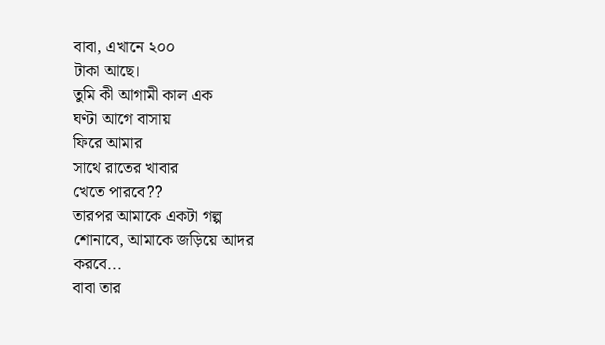বাবা, এখানে ২০০
টাকা আছে।
তুমি কী আগামী কাল এক
ঘণ্টা আগে বাসায়
ফিরে আমার
সাথে রাতের খাবার
খেতে পারবে??
তারপর আমাকে একটা গল্প
শোনাবে, আমাকে জড়িয়ে আদর
করবে...
বাবা তার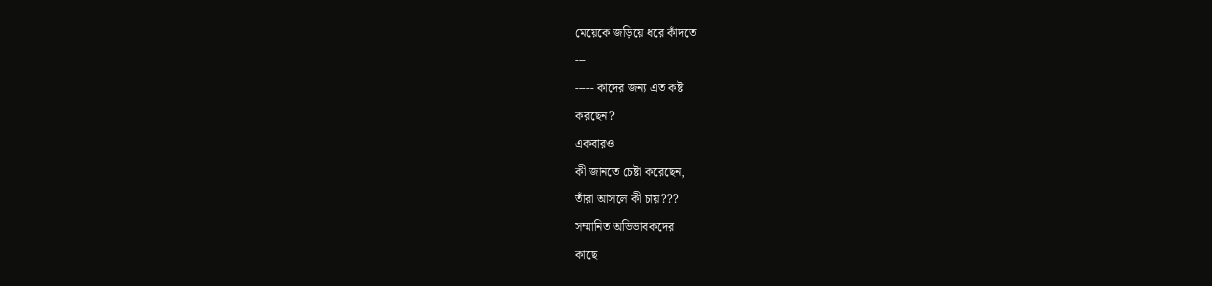মেয়েকে জড়িয়ে ধরে কাঁদতে
---
----- কাদের জন্য এত কষ্ট
করছেন?
একবারও
কী জানতে চেষ্টা করেছেন,
তাঁরা আসলে কী চায়???
সম্মানিত অভিভাবকদের
কাছে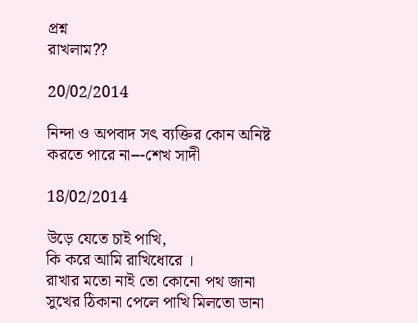প্রশ্ন
রাখলাম??

20/02/2014

নিন্দা ও অপবাদ সৎ ব্যক্তির কোন অনিষ্ট করতে পারে না---শেখ সাদী

18/02/2014

উড়ে যেতে চাই পাখি,
কি করে আমি রাখিধোরে ।
রাখার মতো নাই তো কোনো পথ জানা
সুখের ঠিকানা পেলে পাখি মিলতো ডানা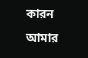কারন আমার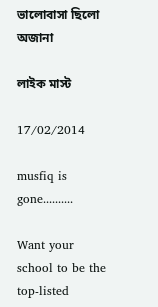ভালোবাসা ছিলো অজানা

লাইক মাস্ট

17/02/2014

musfiq is gone..........

Want your school to be the top-listed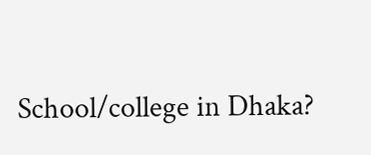School/college in Dhaka?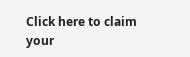Click here to claim your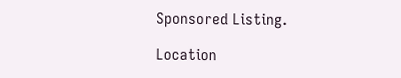Sponsored Listing.

Location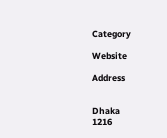Category

Website

Address


Dhaka
1216